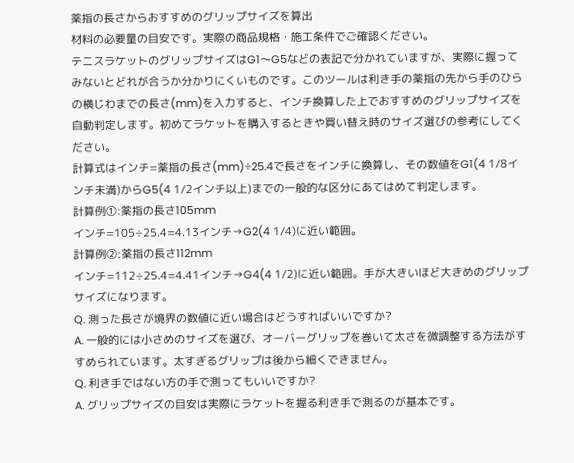薬指の長さからおすすめのグリップサイズを算出
材料の必要量の目安です。実際の商品規格・施工条件でご確認ください。
テニスラケットのグリップサイズはG1〜G5などの表記で分かれていますが、実際に握ってみないとどれが合うか分かりにくいものです。このツールは利き手の薬指の先から手のひらの横じわまでの長さ(mm)を入力すると、インチ換算した上でおすすめのグリップサイズを自動判定します。初めてラケットを購入するときや買い替え時のサイズ選びの参考にしてください。
計算式はインチ=薬指の長さ(mm)÷25.4で長さをインチに換算し、その数値をG1(4 1/8インチ未満)からG5(4 1/2インチ以上)までの一般的な区分にあてはめて判定します。
計算例①:薬指の長さ105mm
インチ=105÷25.4=4.13インチ→G2(4 1/4)に近い範囲。
計算例②:薬指の長さ112mm
インチ=112÷25.4=4.41インチ→G4(4 1/2)に近い範囲。手が大きいほど大きめのグリップサイズになります。
Q. 測った長さが境界の数値に近い場合はどうすればいいですか?
A. 一般的には小さめのサイズを選び、オーバーグリップを巻いて太さを微調整する方法がすすめられています。太すぎるグリップは後から細くできません。
Q. 利き手ではない方の手で測ってもいいですか?
A. グリップサイズの目安は実際にラケットを握る利き手で測るのが基本です。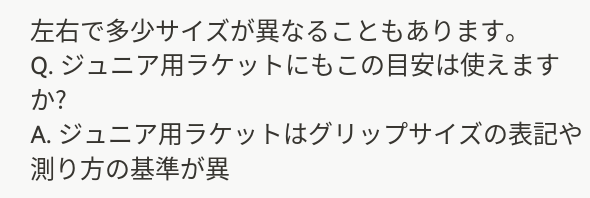左右で多少サイズが異なることもあります。
Q. ジュニア用ラケットにもこの目安は使えますか?
A. ジュニア用ラケットはグリップサイズの表記や測り方の基準が異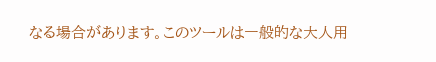なる場合があります。このツールは一般的な大人用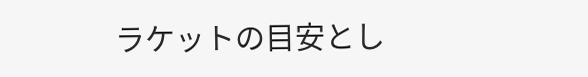ラケットの目安とし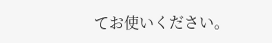てお使いください。